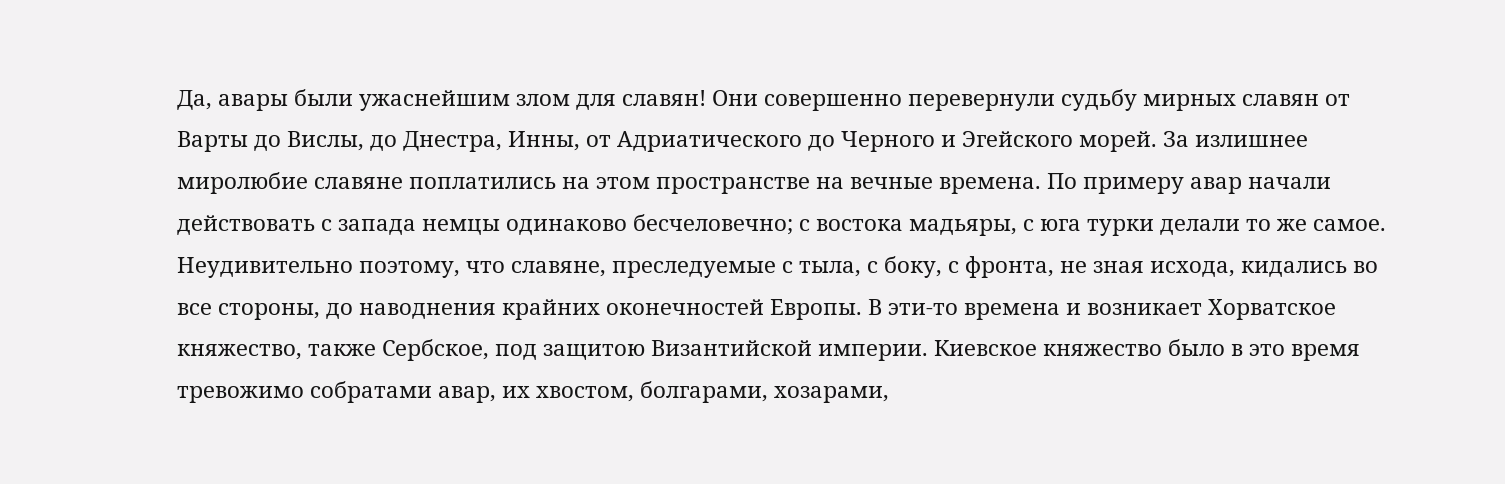Да, авары были ужаснейшим злом для славян! Они совершенно перевернули судьбу мирных славян от Варты до Вислы, до Днестра, Инны, от Адриатического до Черного и Эгейского морей. За излишнее миролюбие славяне поплатились на этом пространстве на вечные времена. По примеру авар начали действовать с запада немцы одинаково бесчеловечно; с востока мадьяры, с юга турки делали то же самое. Неудивительно поэтому, что славяне, преследуемые с тыла, с боку, с фронта, не зная исхода, кидались во все стороны, до наводнения крайних оконечностей Европы. В эти-то времена и возникает Хорватское княжество, также Сербское, под защитою Византийской империи. Киевское княжество было в это время тревожимо собратами авар, их хвостом, болгарами, хозарами,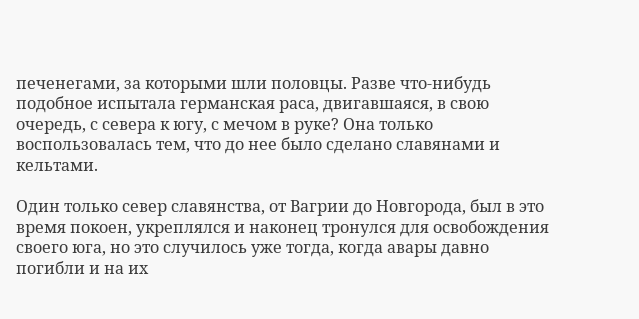печенегами, за которыми шли половцы. Разве что-нибудь подобное испытала германская раса, двигавшаяся, в свою очередь, с севера к югу, с мечом в руке? Она только воспользовалась тем, что до нее было сделано славянами и кельтами.

Один только север славянства, от Вагрии до Новгорода, был в это время покоен, укреплялся и наконец тронулся для освобождения своего юга, но это случилось уже тогда, когда авары давно погибли и на их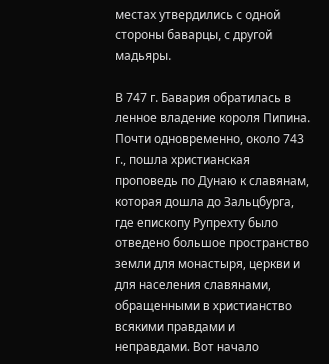местах утвердились с одной стороны баварцы, с другой мадьяры.

В 747 г. Бавария обратилась в ленное владение короля Пипина. Почти одновременно, около 743 г., пошла христианская проповедь по Дунаю к славянам, которая дошла до Зальцбурга, где епископу Рупрехту было отведено большое пространство земли для монастыря, церкви и для населения славянами, обращенными в христианство всякими правдами и неправдами. Вот начало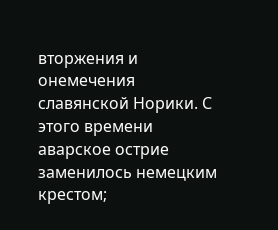вторжения и онемечения славянской Норики. С этого времени аварское острие заменилось немецким крестом;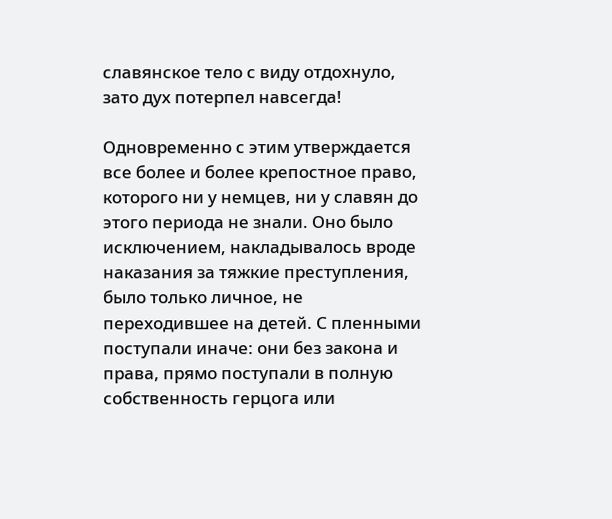славянское тело с виду отдохнуло, зато дух потерпел навсегда!

Одновременно с этим утверждается все более и более крепостное право, которого ни у немцев, ни у славян до этого периода не знали. Оно было исключением, накладывалось вроде наказания за тяжкие преступления, было только личное, не переходившее на детей. С пленными поступали иначе: они без закона и права, прямо поступали в полную собственность герцога или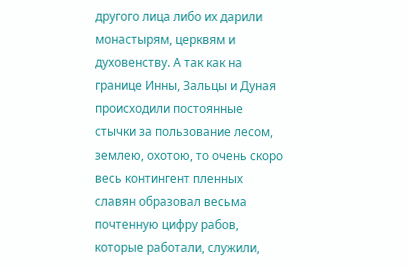другого лица либо их дарили монастырям, церквям и духовенству. А так как на границе Инны, Зальцы и Дуная происходили постоянные стычки за пользование лесом, землею, охотою, то очень скоро весь контингент пленных славян образовал весьма почтенную цифру рабов, которые работали, служили,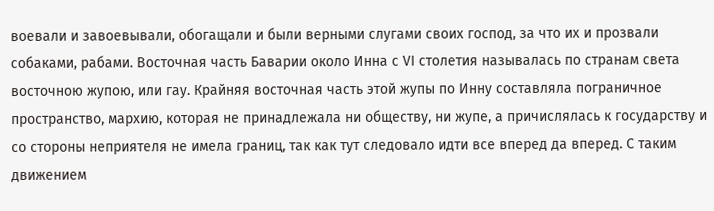воевали и завоевывали, обогащали и были верными слугами своих господ, за что их и прозвали собаками, рабами. Восточная часть Баварии около Инна с VI столетия называлась по странам света восточною жупою, или гау. Крайняя восточная часть этой жупы по Инну составляла пограничное пространство, мархию, которая не принадлежала ни обществу, ни жупе, а причислялась к государству и со стороны неприятеля не имела границ, так как тут следовало идти все вперед да вперед. С таким движением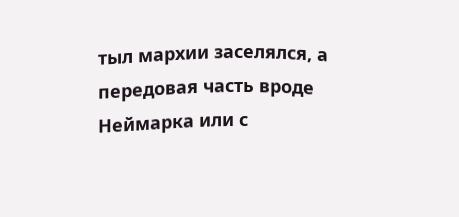тыл мархии заселялся, а передовая часть вроде Неймарка или с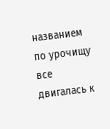названием по урочищу все двигалась к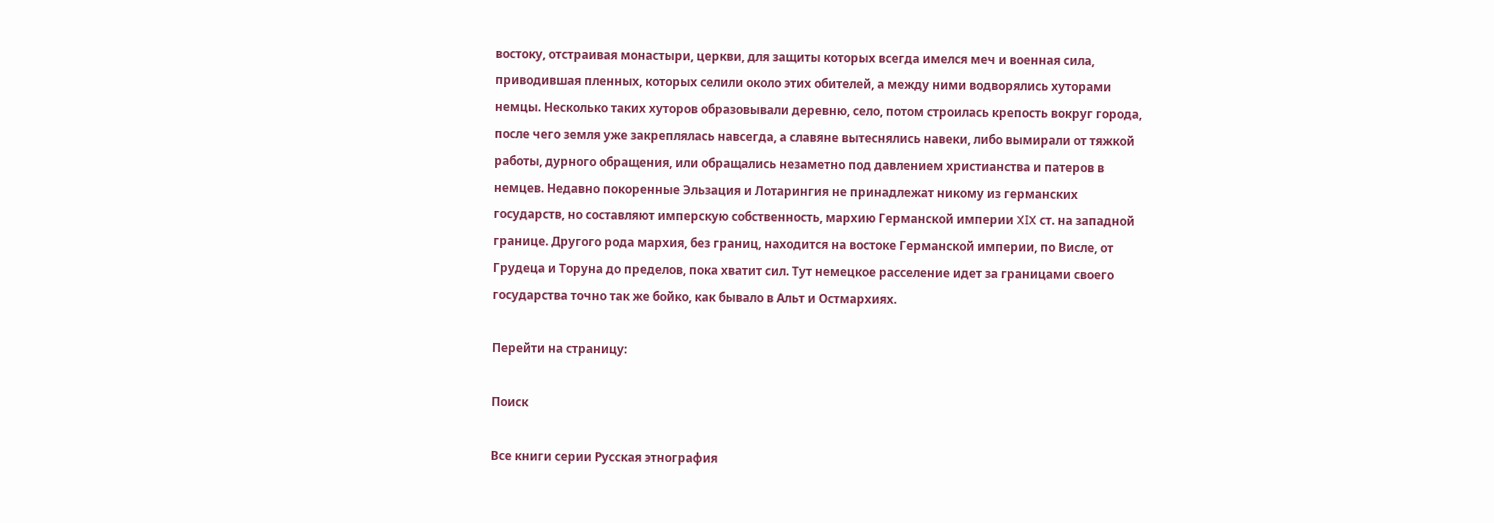востоку, отстраивая монастыри, церкви, для защиты которых всегда имелся меч и военная сила, приводившая пленных, которых селили около этих обителей, а между ними водворялись хуторами немцы. Несколько таких хуторов образовывали деревню, село, потом строилась крепость вокруг города, после чего земля уже закреплялась навсегда, а славяне вытеснялись навеки, либо вымирали от тяжкой работы, дурного обращения, или обращались незаметно под давлением христианства и патеров в немцев. Недавно покоренные Эльзация и Лотарингия не принадлежат никому из германских государств, но составляют имперскую собственность, мархию Германской империи XIX ст. на западной границе. Другого рода мархия, без границ, находится на востоке Германской империи, по Висле, от Грудеца и Торуна до пределов, пока хватит сил. Тут немецкое расселение идет за границами своего государства точно так же бойко, как бывало в Альт и Остмархиях.

Перейти на страницу:

Поиск

Все книги серии Русская этнография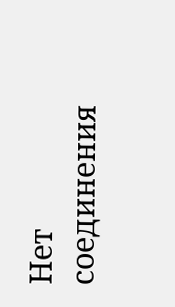Нет соединения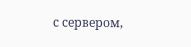с сервером,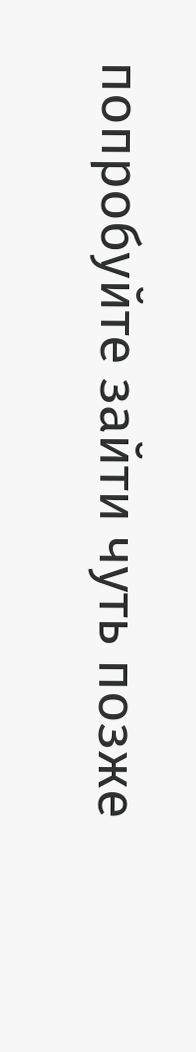попробуйте зайти чуть позже